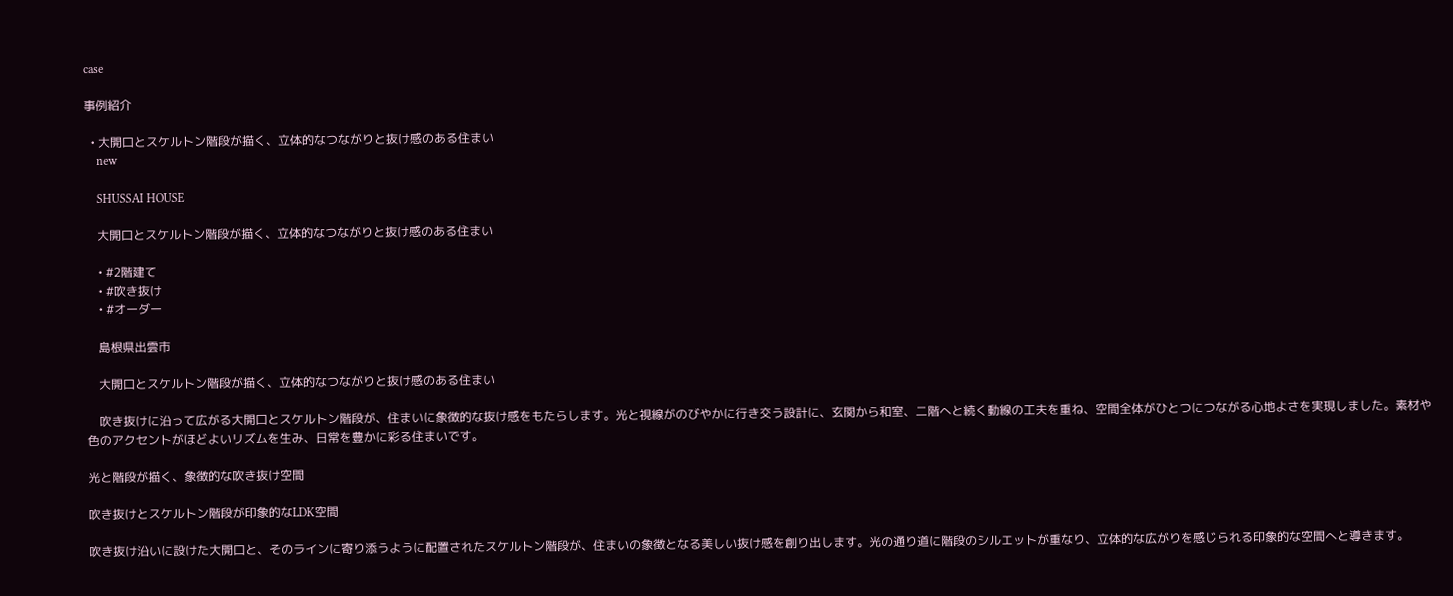case

事例紹介

  • 大開口とスケルトン階段が描く、立体的なつながりと抜け感のある住まい
    new

    SHUSSAI HOUSE

    大開口とスケルトン階段が描く、立体的なつながりと抜け感のある住まい

    • #2階建て
    • #吹き抜け
    • #オーダー

    島根県出雲市

    大開口とスケルトン階段が描く、立体的なつながりと抜け感のある住まい

    吹き抜けに沿って広がる大開口とスケルトン階段が、住まいに象徴的な抜け感をもたらします。光と視線がのびやかに行き交う設計に、玄関から和室、二階へと続く動線の工夫を重ね、空間全体がひとつにつながる心地よさを実現しました。素材や色のアクセントがほどよいリズムを生み、日常を豊かに彩る住まいです。

光と階段が描く、象徴的な吹き抜け空間

吹き抜けとスケルトン階段が印象的なLDK空間

吹き抜け沿いに設けた大開口と、そのラインに寄り添うように配置されたスケルトン階段が、住まいの象徴となる美しい抜け感を創り出します。光の通り道に階段のシルエットが重なり、立体的な広がりを感じられる印象的な空間へと導きます。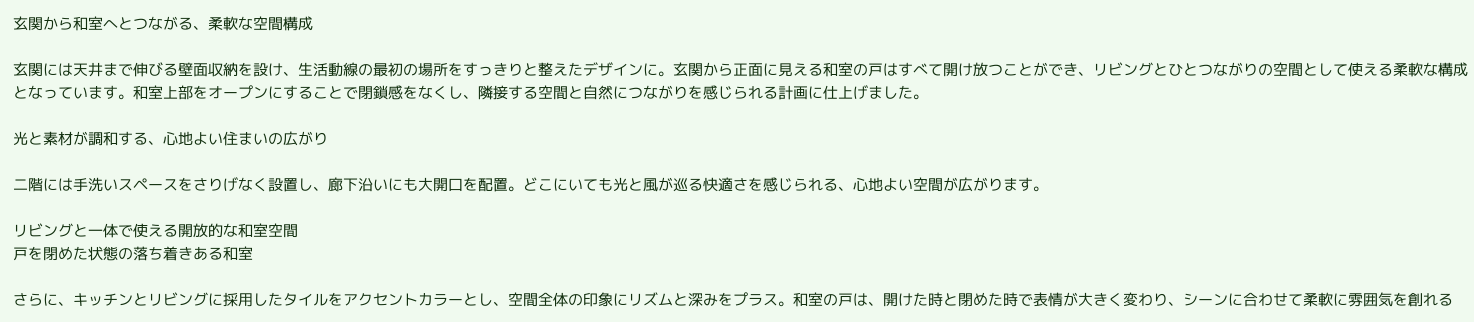玄関から和室へとつながる、柔軟な空間構成

玄関には天井まで伸びる壁面収納を設け、生活動線の最初の場所をすっきりと整えたデザインに。玄関から正面に見える和室の戸はすべて開け放つことができ、リビングとひとつながりの空間として使える柔軟な構成となっています。和室上部をオープンにすることで閉鎖感をなくし、隣接する空間と自然につながりを感じられる計画に仕上げました。

光と素材が調和する、心地よい住まいの広がり

二階には手洗いスペースをさりげなく設置し、廊下沿いにも大開口を配置。どこにいても光と風が巡る快適さを感じられる、心地よい空間が広がります。

リビングと一体で使える開放的な和室空間
戸を閉めた状態の落ち着きある和室

さらに、キッチンとリビングに採用したタイルをアクセントカラーとし、空間全体の印象にリズムと深みをプラス。和室の戸は、開けた時と閉めた時で表情が大きく変わり、シーンに合わせて柔軟に雰囲気を創れる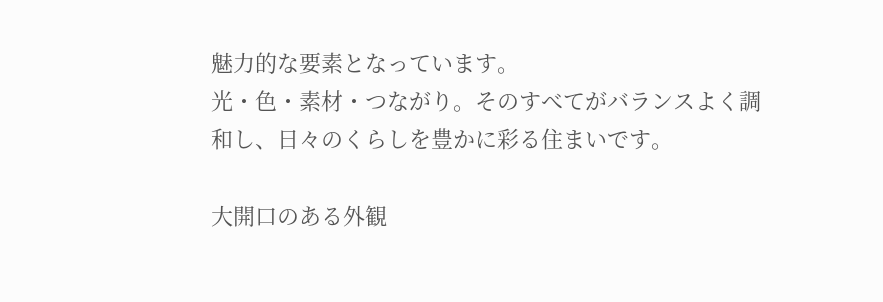魅力的な要素となっています。
光・色・素材・つながり。そのすべてがバランスよく調和し、日々のくらしを豊かに彩る住まいです。

大開口のある外観